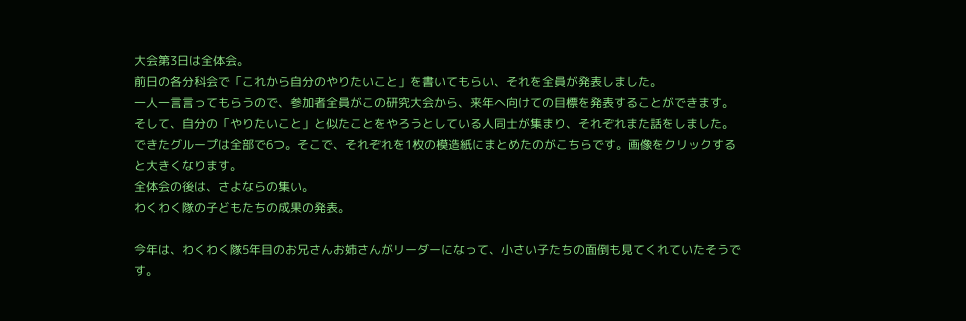大会第3日は全体会。
前日の各分科会で「これから自分のやりたいこと」を書いてもらい、それを全員が発表しました。
一人一言言ってもらうので、参加者全員がこの研究大会から、来年へ向けての目標を発表することができます。
そして、自分の「やりたいこと」と似たことをやろうとしている人同士が集まり、それぞれまた話をしました。
できたグループは全部で6つ。そこで、それぞれを1枚の模造紙にまとめたのがこちらです。画像をクリックすると大きくなります。
全体会の後は、さよならの集い。
わくわく隊の子どもたちの成果の発表。

今年は、わくわく隊5年目のお兄さんお姉さんがリーダーになって、小さい子たちの面倒も見てくれていたそうです。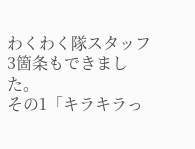わくわく隊スタッフ3箇条もできました。
その1「キラキラっ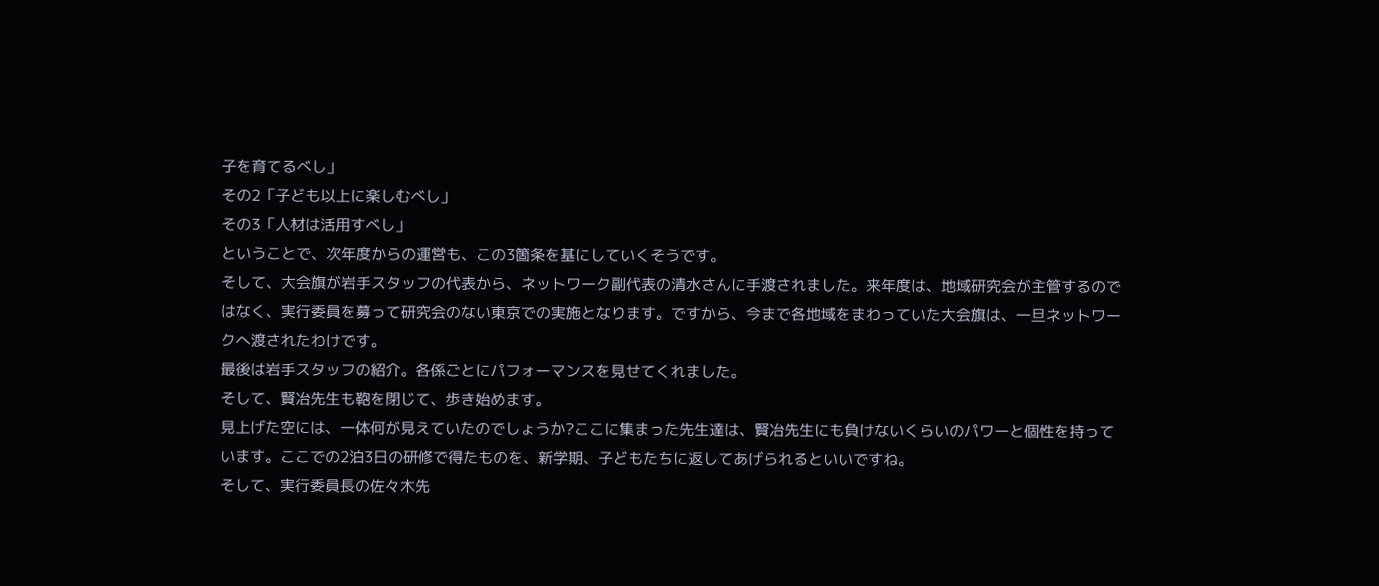子を育てるべし」
その2「子ども以上に楽しむべし」
その3「人材は活用すべし」
ということで、次年度からの運営も、この3箇条を基にしていくそうです。
そして、大会旗が岩手スタッフの代表から、ネットワーク副代表の清水さんに手渡されました。来年度は、地域研究会が主管するのではなく、実行委員を募って研究会のない東京での実施となります。ですから、今まで各地域をまわっていた大会旗は、一旦ネットワークへ渡されたわけです。
最後は岩手スタッフの紹介。各係ごとにパフォーマンスを見せてくれました。
そして、賢冶先生も鞄を閉じて、歩き始めます。
見上げた空には、一体何が見えていたのでしょうか?ここに集まった先生達は、賢冶先生にも負けないくらいのパワーと個性を持っています。ここでの2泊3日の研修で得たものを、新学期、子どもたちに返してあげられるといいですね。
そして、実行委員長の佐々木先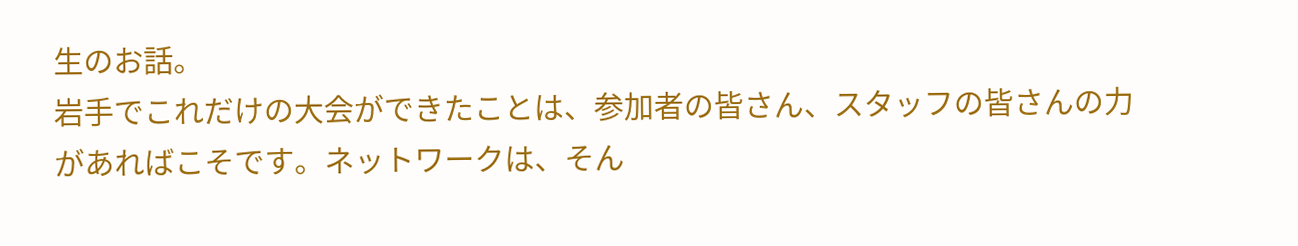生のお話。
岩手でこれだけの大会ができたことは、参加者の皆さん、スタッフの皆さんの力があればこそです。ネットワークは、そん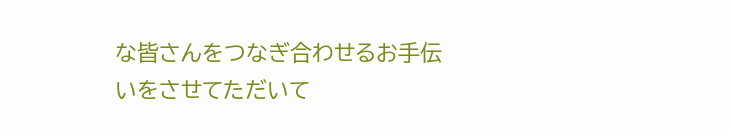な皆さんをつなぎ合わせるお手伝いをさせてただいて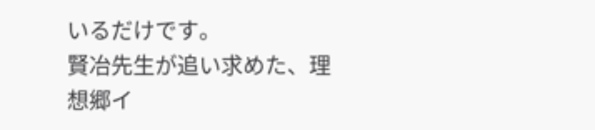いるだけです。
賢冶先生が追い求めた、理想郷イ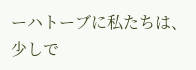ーハトーブに私たちは、少しで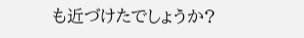も近づけたでしょうか?